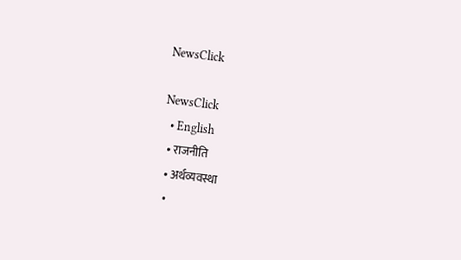NewsClick

NewsClick
  • English
  • राजनीति
  • अर्थव्यवस्था
  •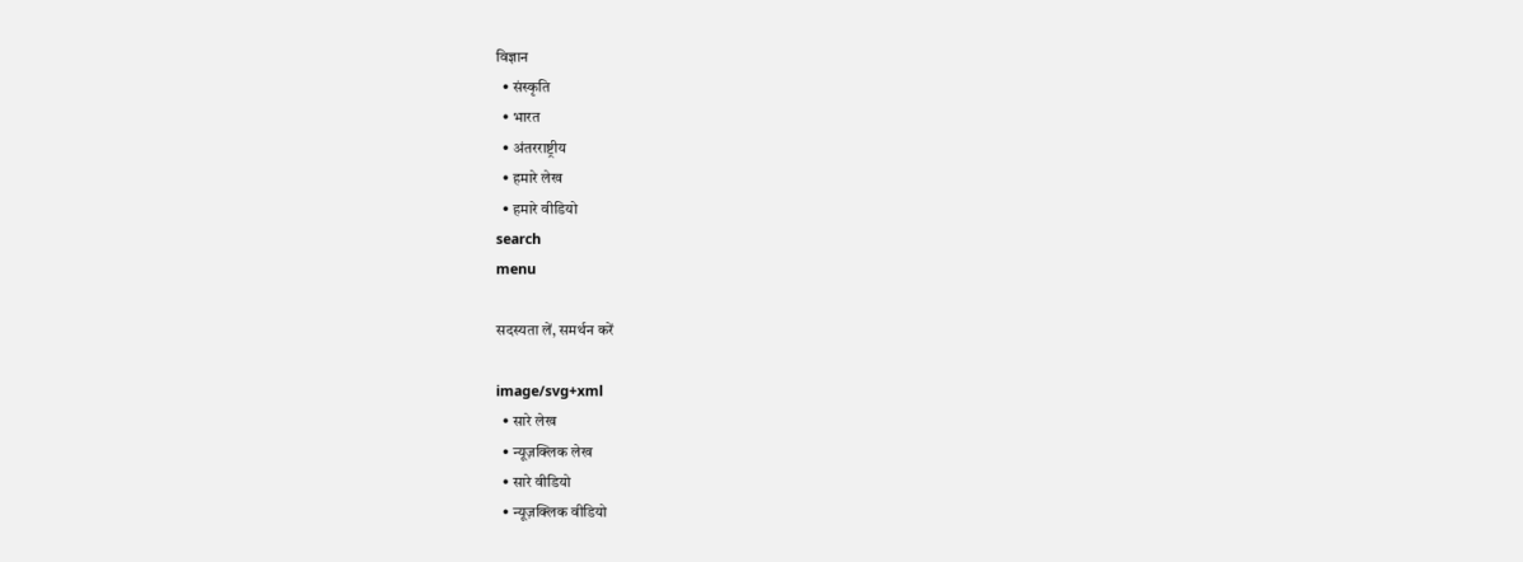विज्ञान
  • संस्कृति
  • भारत
  • अंतरराष्ट्रीय
  • हमारे लेख
  • हमारे वीडियो
search
menu

सदस्यता लें, समर्थन करें

image/svg+xml
  • सारे लेख
  • न्यूज़क्लिक लेख
  • सारे वीडियो
  • न्यूज़क्लिक वीडियो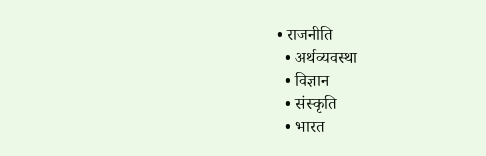• राजनीति
  • अर्थव्यवस्था
  • विज्ञान
  • संस्कृति
  • भारत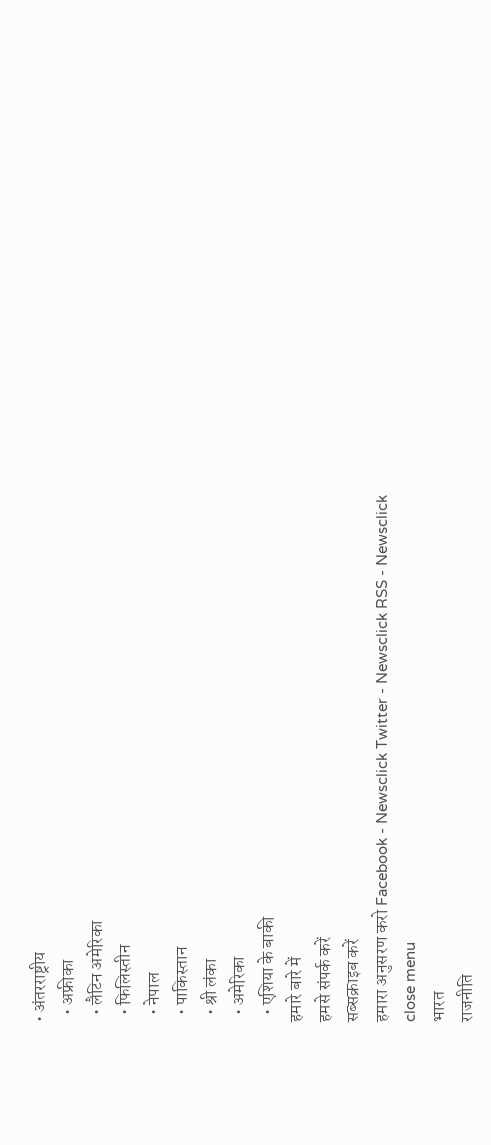• अंतरराष्ट्रीय
  • अफ्रीका
  • लैटिन अमेरिका
  • फिलिस्तीन
  • नेपाल
  • पाकिस्तान
  • श्री लंका
  • अमेरिका
  • एशिया के बाकी
हमारे बारे में
हमसे संपर्क करें
सब्सक्राइब करें
हमारा अनुसरण करो Facebook - Newsclick Twitter - Newsclick RSS - Newsclick
close menu
भारत
राजनीति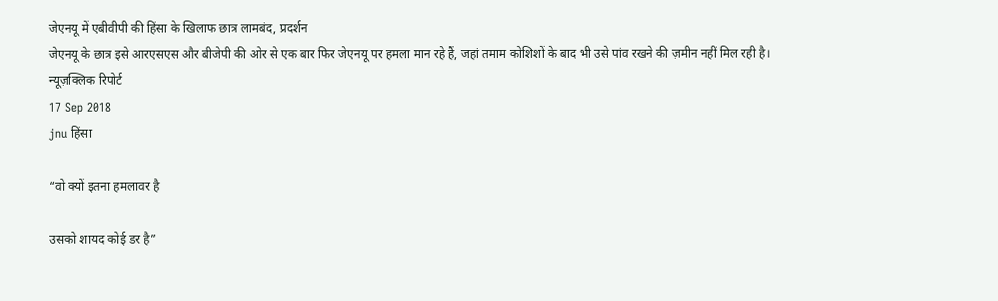जेएनयू में एबीवीपी की हिंसा के खिलाफ छात्र लामबंद, प्रदर्शन
जेएनयू के छात्र इसे आरएसएस और बीजेपी की ओर से एक बार फिर जेएनयू पर हमला मान रहे हैं, जहां तमाम कोशिशों के बाद भी उसे पांव रखने की ज़मीन नहीं मिल रही है।
न्यूज़क्लिक रिपोर्ट
17 Sep 2018
jnu हिंसा

“वो क्यों इतना हमलावर है

उसको शायद कोई डर है”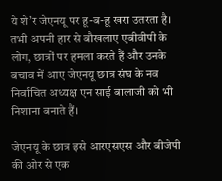ये शे’र जेएनयू पर हू-ब-हू खरा उतरता है। तभी अपनी हार से बौखलाए एबीवीपी के लोग, छात्रों पर हमला करते हैं और उनके बचाव में आए जेएनयू छात्र संघ के नव निर्वाचित अध्यक्ष एन साई बालाजी को भी निशाना बनाते हैं।

जेएनयू के छात्र इसे आरएसएस और बीजेपी की ओर से एक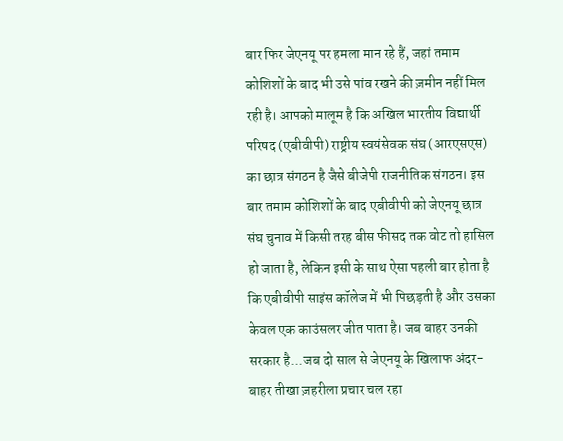बार फिर जेएनयू पर हमला मान रहे हैं, जहां तमाम कोशिशों के बाद भी उसे पांव रखने की ज़मीन नहीं मिल रही है। आपको मालूम है कि अखिल भारतीय विद्यार्थी परिषद (एबीवीपी) राष्ट्रीय स्वयंसेवक संघ (आरएसएस) का छात्र संगठन है जैसे बीजेपी राजनीतिक संगठन। इस बार तमाम कोशिशों के बाद एबीवीपी को जेएनयू छात्र संघ चुनाव में किसी तरह बीस फीसद तक वोट तो हासिल हो जाता है, लेकिन इसी के साथ ऐसा पहली बार होता है कि एबीवीपी साइंस कॉलेज में भी पिछड़ती है और उसका केवल एक काउंसलर जीत पाता है। जब बाहर उनकी सरकार है...जब दो साल से जेएनयू के खिलाफ अंदर-बाहर तीखा ज़हरीला प्रचार चल रहा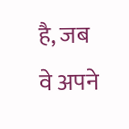है, जब वे अपने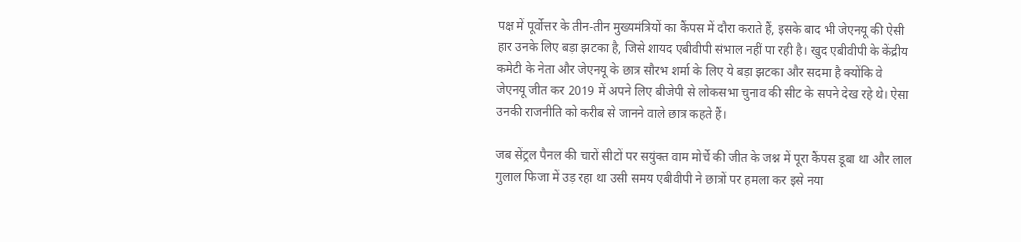पक्ष में पूर्वोत्तर के तीन-तीन मुख्यमंत्रियों का कैंपस में दौरा कराते हैं, इसके बाद भी जेएनयू की ऐसी हार उनके लिए बड़ा झटका है, जिसे शायद एबीवीपी संभाल नहीं पा रही है। खुद एबीवीपी के केंद्रीय कमेटी के नेता और जेएनयू के छात्र सौरभ शर्मा के लिए ये बड़ा झटका और सदमा है क्योंकि वे जेएनयू जीत कर 2019 में अपने लिए बीजेपी से लोकसभा चुनाव की सीट के सपने देख रहे थे। ऐसा उनकी राजनीति को करीब से जानने वाले छात्र कहते हैं।

जब सेंट्रल पैनल की चारों सीटों पर सयुंक्त वाम मोर्चे की जीत के जश्न में पूरा कैंपस डूबा था और लाल गुलाल फिजा में उड़ रहा था उसी समय एबीवीपी ने छात्रों पर हमला कर इसे नया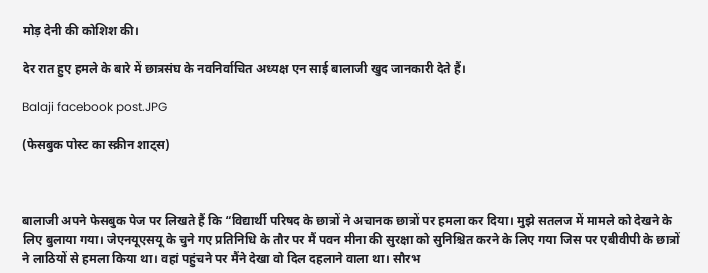मोड़ देनी की कोशिश की।

देर रात हुए हमले के बारे में छात्रसंघ के नवनिर्वाचित अध्यक्ष एन साई बालाजी खुद जानकारी देते हैं।

Balaji facebook post.JPG

(फेसबुक पोस्ट का स्क्रीन शाट्स)



बालाजी अपने फेसबुक पेज पर लिखते हैं कि “विद्यार्थी परिषद के छात्रों ने अचानक छात्रों पर हमला कर दिया। मुझे सतलज में मामले को देखने के लिए बुलाया गया। जेएनयूएसयू के चुने गए प्रतिनिधि के तौर पर मैं पवन मीना की सुरक्षा को सुनिश्चित करने के लिए गया जिस पर एबीवीपी के छात्रों ने लाठियों से हमला किया था। वहां पहुंचने पर मैंने देखा वो दिल दहलाने वाला था। सौरभ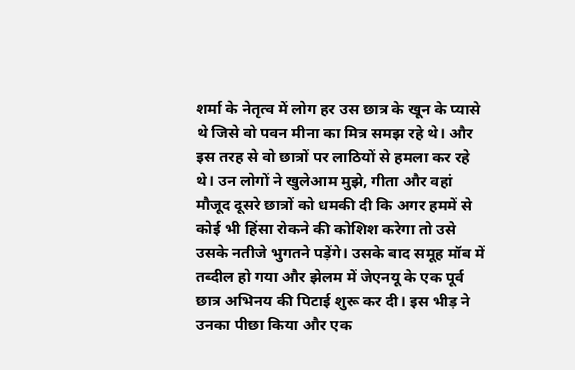शर्मा के नेतृत्व में लोग हर उस छात्र के खून के प्यासे थे जिसे वो पवन मीना का मित्र समझ रहे थे। और इस तरह से वो छात्रों पर लाठियों से हमला कर रहे थे। उन लोगों ने खुलेआम मुझे, गीता और वहां मौजूद दूसरे छात्रों को धमकी दी कि अगर हममें से कोई भी हिंसा रोकने की कोशिश करेगा तो उसे उसके नतीजे भुगतने पड़ेंगे। उसके बाद समूह मॉब में तब्दील हो गया और झेलम में जेएनयू के एक पूर्व छात्र अभिनय की पिटाई शुरू कर दी। इस भीड़ ने उनका पीछा किया और एक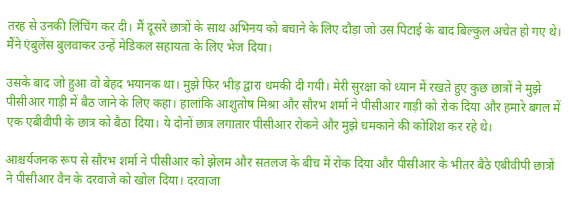तरह से उनकी लिंचिंग कर दी। मैं दूसरे छात्रों के साथ अभिनय को बचाने के लिए दौड़ा जो उस पिटाई के बाद बिल्कुल अचेत हो गए थे। मैंने एंबुलेंस बुलवाकर उन्हें मेडिकल सहायता के लिए भेज दिया।

उसके बाद जो हुआ वो बेहद भयानक था। मुझे फिर भीड़ द्वारा धमकी दी गयी। मेरी सुरक्षा को ध्यान में रखते हुए कुछ छात्रों ने मुझे पीसीआर गाड़ी में बैठ जाने के लिए कहा। हालांकि आशुतोष मिश्रा और सौरभ शर्मा ने पीसीआर गाड़ी को रोक दिया और हमारे बगल में एक एबीवीपी के छात्र को बैठा दिया। ये दोनों छात्र लगातार पीसीआर रोकने और मुझे धमकाने की कोशिश कर रहे थे।

आश्चर्यजनक रूप से सौरभ शर्मा ने पीसीआर को झेलम और सतलज के बीच में रोक दिया और पीसीआर के भीतर बैठे एबीवीपी छात्रों ने पीसीआर वैन के दरवाजे को खोल दिया। दरवाजा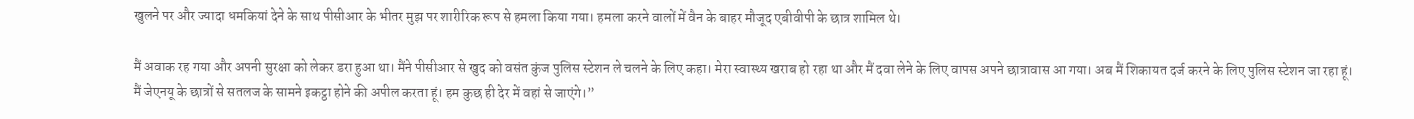खुलने पर और ज्यादा धमकियां देने के साथ पीसीआर के भीतर मुझ पर शारीरिक रूप से हमला किया गया। हमला करने वालों में वैन के बाहर मौजूद एबीवीपी के छात्र शामिल थे।

मैं अवाक रह गया और अपनी सुरक्षा को लेकर डरा हुआ था। मैंने पीसीआर से खुद को वसंत कुंज पुलिस स्टेशन ले चलने के लिए कहा। मेरा स्वास्थ्य खराब हो रहा था और मैं दवा लेने के लिए वापस अपने छात्रावास आ गया। अब मैं शिकायत दर्ज करने के लिए पुलिस स्टेशन जा रहा हूं। मैं जेएनयू के छात्रों से सतलज के सामने इकट्ठा होने की अपील करता हूं। हम कुछ ही देर में वहां से जाएंगे।”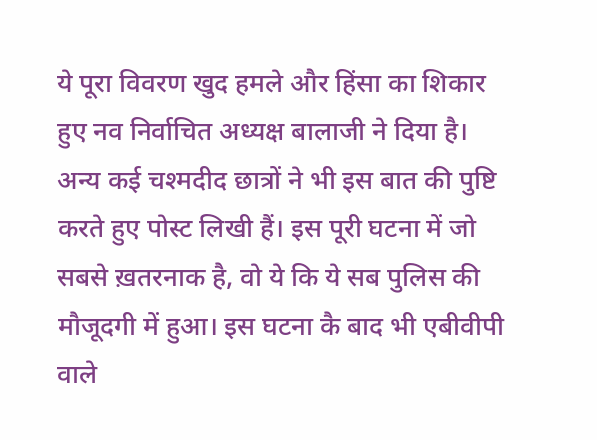ये पूरा विवरण खुद हमले और हिंसा का शिकार हुए नव निर्वाचित अध्यक्ष बालाजी ने दिया है। अन्य कई चश्मदीद छात्रों ने भी इस बात की पुष्टि करते हुए पोस्ट लिखी हैं। इस पूरी घटना में जो सबसे ख़तरनाक है, वो ये कि ये सब पुलिस की मौजूदगी में हुआ। इस घटना कै बाद भी एबीवीपी वाले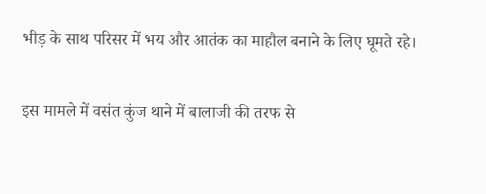भीड़ के साथ परिसर में भय और आतंक का माहौल बनाने के लिए घूमते रहे।

इस मामले में वसंत कुंज थाने में बालाजी की तरफ से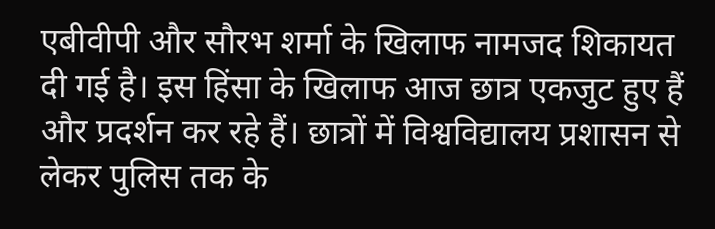एबीवीपी और सौरभ शर्मा के खिलाफ नामजद शिकायत दी गई है। इस हिंसा के खिलाफ आज छात्र एकजुट हुए हैं और प्रदर्शन कर रहे हैं। छात्रों में विश्वविद्यालय प्रशासन से लेकर पुलिस तक के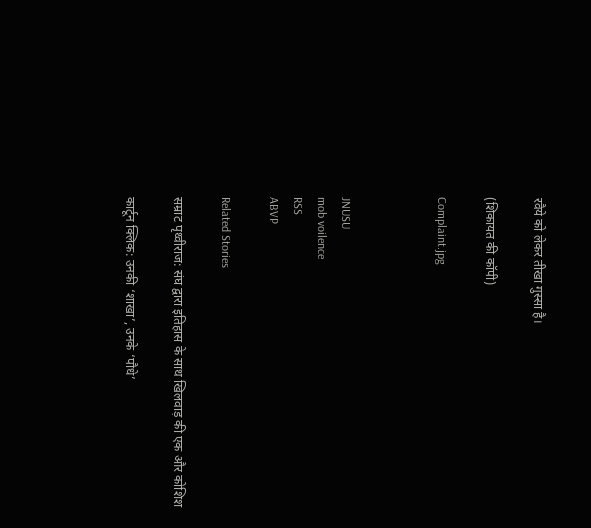रवैये को लेकर तीखा गुस्सा है।

(शिकायत की कॉपी)

Complaint.jpg



JNUSU
mob voilence
RSS
ABVP

Related Stories

सम्राट पृथ्वीराज: संघ द्वारा इतिहास के साथ खिलवाड़ की एक और कोशिश

कार्टून क्लिक: उनकी ‘शाखा’, उनके ‘पौधे’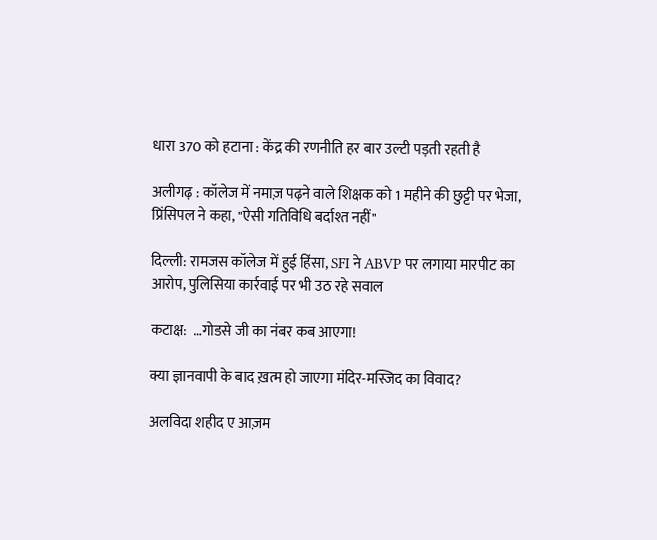धारा 370 को हटाना : केंद्र की रणनीति हर बार उल्टी पड़ती रहती है

अलीगढ़ : कॉलेज में नमाज़ पढ़ने वाले शिक्षक को 1 महीने की छुट्टी पर भेजा, प्रिंसिपल ने कहा, "ऐसी गतिविधि बर्दाश्त नहीं"

दिल्ली: रामजस कॉलेज में हुई हिंसा, SFI ने ABVP पर लगाया मारपीट का आरोप, पुलिसिया कार्रवाई पर भी उठ रहे सवाल

कटाक्ष:  …गोडसे जी का नंबर कब आएगा!

क्या ज्ञानवापी के बाद ख़त्म हो जाएगा मंदिर-मस्जिद का विवाद?

अलविदा शहीद ए आज़म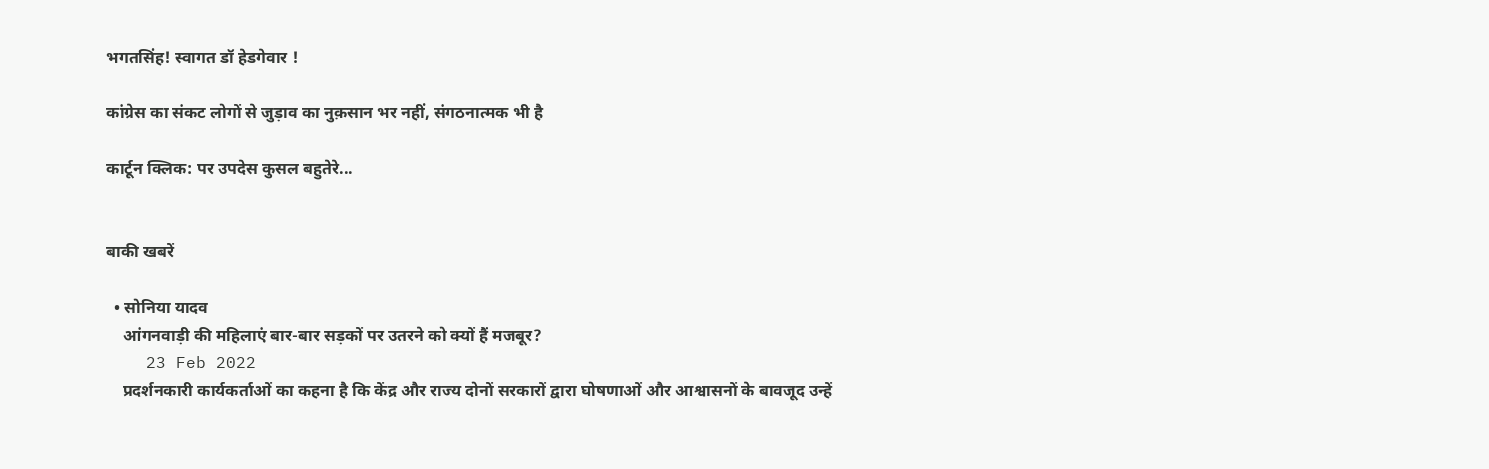भगतसिंह! स्वागत डॉ हेडगेवार !

कांग्रेस का संकट लोगों से जुड़ाव का नुक़सान भर नहीं, संगठनात्मक भी है

कार्टून क्लिक: पर उपदेस कुसल बहुतेरे...


बाकी खबरें

  • सोनिया यादव
    आंगनवाड़ी की महिलाएं बार-बार सड़कों पर उतरने को क्यों हैं मजबूर?
    23 Feb 2022
    प्रदर्शनकारी कार्यकर्ताओं का कहना है कि केंद्र और राज्य दोनों सरकारों द्वारा घोषणाओं और आश्वासनों के बावजूद उन्हें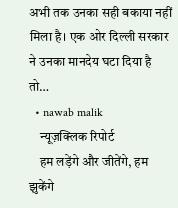अभी तक उनका सही बकाया नहीं मिला है। एक ओर दिल्ली सरकार ने उनका मानदेय घटा दिया है तो…
  • nawab malik
    न्यूज़क्लिक रिपोर्ट
    हम लड़ेंगे और जीतेंगे, हम झुकेंगे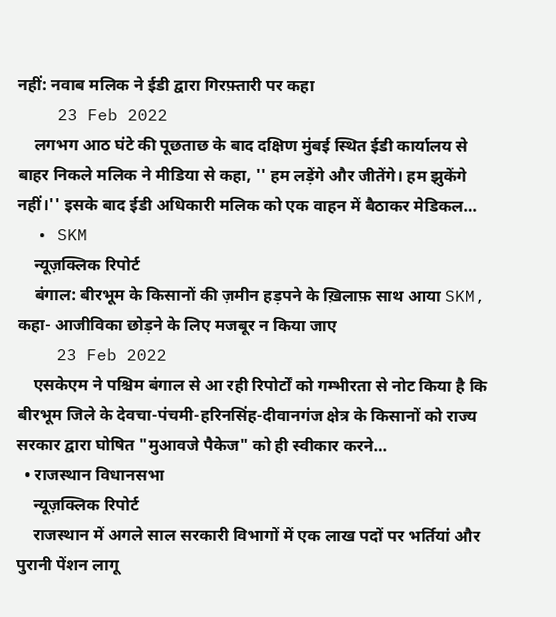नहीं: नवाब मलिक ने ईडी द्वारा गिरफ़्तारी पर कहा
    23 Feb 2022
    लगभग आठ घंटे की पूछताछ के बाद दक्षिण मुंबई स्थित ईडी कार्यालय से बाहर निकले मलिक ने मीडिया से कहा, '' हम लड़ेंगे और जीतेंगे। हम झुकेंगे नहीं।'' इसके बाद ईडी अधिकारी मलिक को एक वाहन में बैठाकर मेडिकल…
  • SKM
    न्यूज़क्लिक रिपोर्ट
    बंगाल: बीरभूम के किसानों की ज़मीन हड़पने के ख़िलाफ़ साथ आया SKM, कहा- आजीविका छोड़ने के लिए मजबूर न किया जाए
    23 Feb 2022
    एसकेएम ने पश्चिम बंगाल से आ रही रिपोर्टों को गम्भीरता से नोट किया है कि बीरभूम जिले के देवचा-पंचमी-हरिनसिंह-दीवानगंज क्षेत्र के किसानों को राज्य सरकार द्वारा घोषित "मुआवजे पैकेज" को ही स्वीकार करने…
  • राजस्थान विधानसभा
    न्यूज़क्लिक रिपोर्ट
    राजस्थान में अगले साल सरकारी विभागों में एक लाख पदों पर भर्तियां और पुरानी पेंशन लागू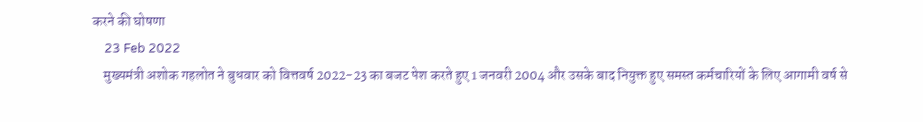करने की घोषणा
    23 Feb 2022
    मुख्यमंत्री अशोक गहलोत ने बुधवार को वित्तवर्ष 2022-23 का बजट पेश करते हुए 1 जनवरी 2004 और उसके बाद नियुक्त हुए समस्त कर्मचारियों के लिए आगामी वर्ष से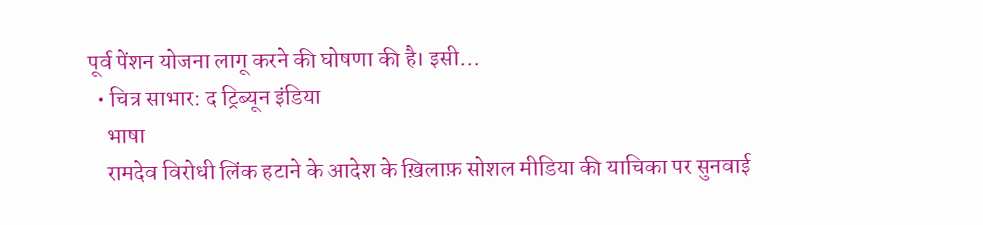पूर्व पेंशन योजना लागू करने की घोषणा की है। इसी…
  • चित्र साभार: द ट्रिब्यून इंडिया
    भाषा
    रामदेव विरोधी लिंक हटाने के आदेश के ख़िलाफ़ सोशल मीडिया की याचिका पर सुनवाई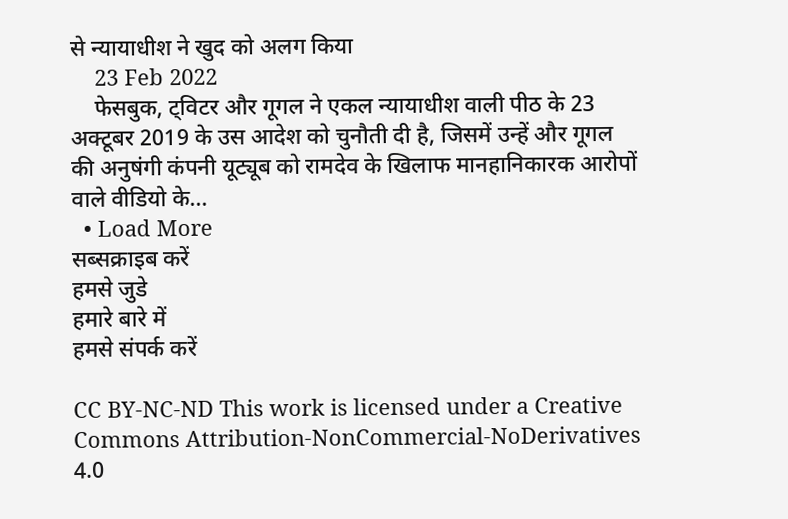से न्यायाधीश ने खुद को अलग किया
    23 Feb 2022
    फेसबुक, ट्विटर और गूगल ने एकल न्यायाधीश वाली पीठ के 23 अक्टूबर 2019 के उस आदेश को चुनौती दी है, जिसमें उन्हें और गूगल की अनुषंगी कंपनी यूट्यूब को रामदेव के खिलाफ मानहानिकारक आरोपों वाले वीडियो के…
  • Load More
सब्सक्राइब करें
हमसे जुडे
हमारे बारे में
हमसे संपर्क करें

CC BY-NC-ND This work is licensed under a Creative Commons Attribution-NonCommercial-NoDerivatives 4.0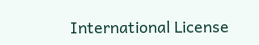International License